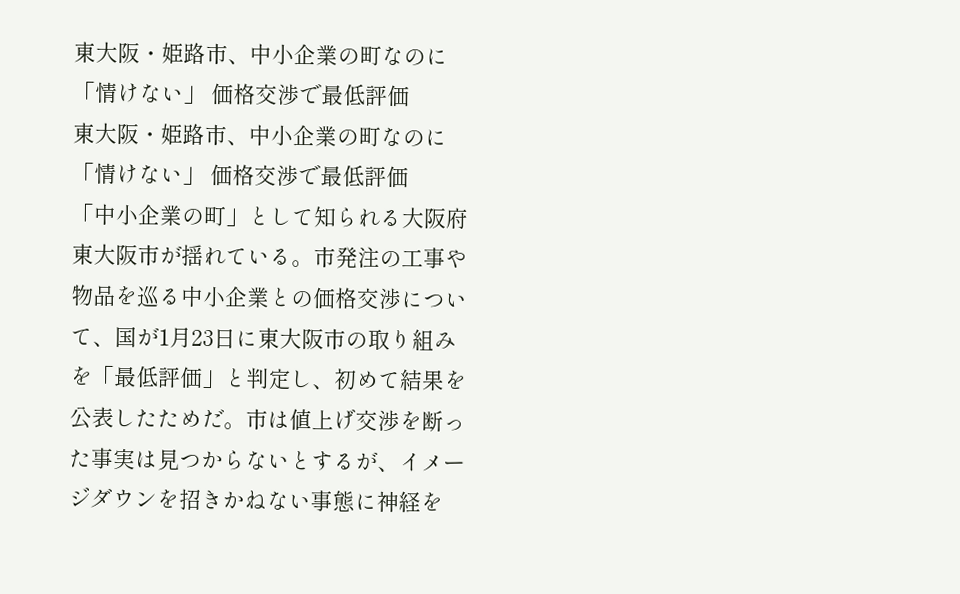東大阪・姫路市、中小企業の町なのに「情けない」 価格交渉で最低評価
東大阪・姫路市、中小企業の町なのに「情けない」 価格交渉で最低評価
「中小企業の町」として知られる大阪府東大阪市が揺れている。市発注の工事や物品を巡る中小企業との価格交渉について、国が1月23日に東大阪市の取り組みを「最低評価」と判定し、初めて結果を公表したためだ。市は値上げ交渉を断った事実は見つからないとするが、イメージダウンを招きかねない事態に神経を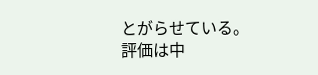とがらせている。
評価は中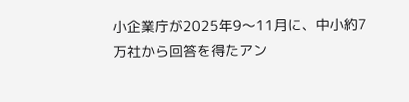小企業庁が2025年9〜11月に、中小約7万社から回答を得たアン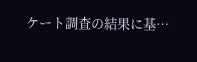ケート調査の結果に基…